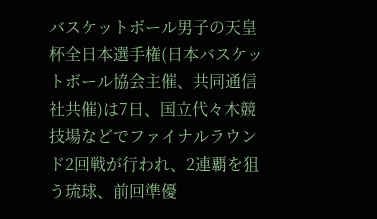バスケットボール男子の天皇杯全日本選手権(日本バスケットボール協会主催、共同通信社共催)は7日、国立代々木競技場などでファイナルラウンド2回戦が行われ、2連覇を狙う琉球、前回準優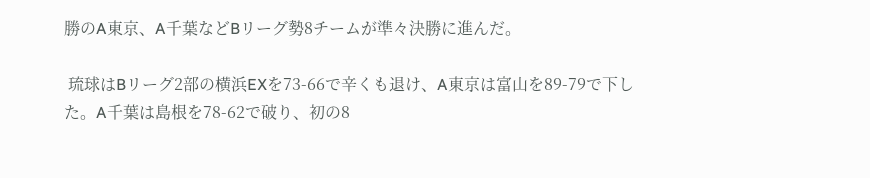勝のA東京、A千葉などBリーグ勢8チームが準々決勝に進んだ。

 琉球はBリーグ2部の横浜EXを73-66で辛くも退け、A東京は富山を89-79で下した。A千葉は島根を78-62で破り、初の8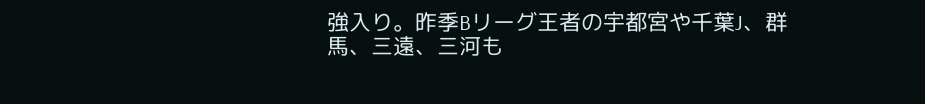強入り。昨季Bリーグ王者の宇都宮や千葉J、群馬、三遠、三河も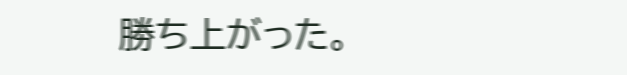勝ち上がった。